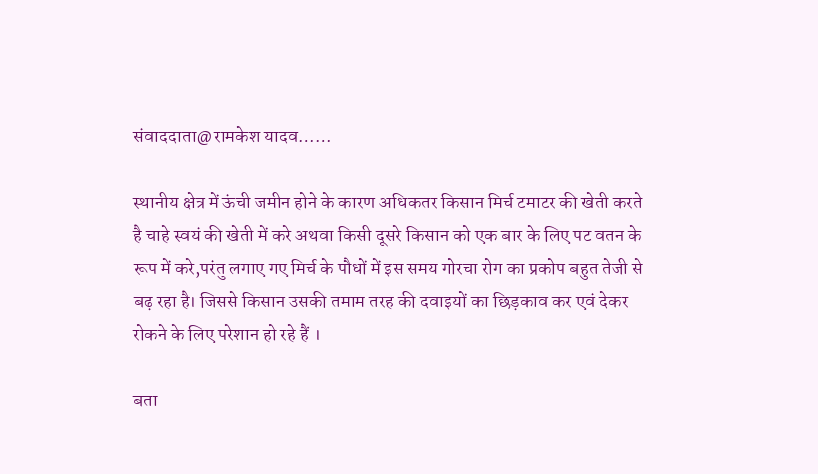संवाददाता@रामकेश यादव……

स्थानीय क्षेत्र में ऊंची जमीन होने के कारण अधिकतर किसान मिर्च टमाटर की खेती करते है चाहे स्वयं की खेती में करे अथवा किसी दूसरे किसान को एक बार के लिए पट वतन के रूप में करे,परंतु लगाए गए मिर्च के पौधों में इस समय गोरचा रोग का प्रकोप बहुत तेजी से बढ़ रहा है। जिससे किसान उसकी तमाम तरह की दवाइयों का छिड़काव कर एवं देकर रोकने के लिए परेशान हो रहे हैं ।

बता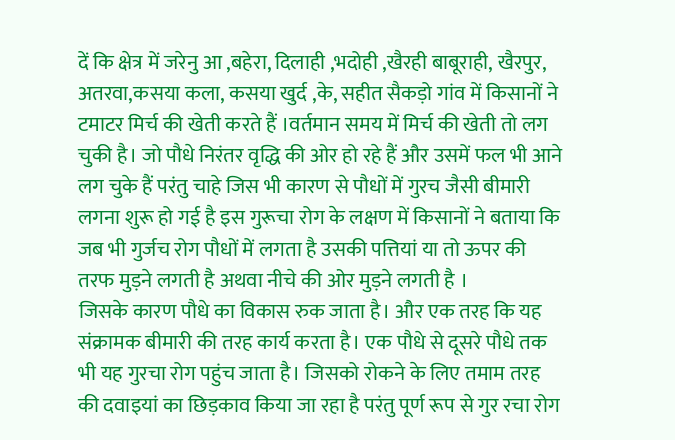दें कि क्षेत्र में जरेनु आ ,बहेरा, दिलाही ,भदोही ,खैरही बाबूराही, खैरपुर, अतरवा,कसया कला, कसया खुर्द ,के, सहीत सैकड़ो गांव में किसानों ने टमाटर मिर्च की खेती करते हैं ।वर्तमान समय में मिर्च की खेती तो लग चुकी है। जो पौधे निरंतर वृद्धि की ओर हो रहे हैं और उसमें फल भी आने लग चुके हैं परंतु चाहे जिस भी कारण से पौधों में गुरच जैसी बीमारी लगना शुरू हो गई है इस गुरूचा रोग के लक्षण में किसानों ने बताया कि जब भी गुर्जच रोग पौधों में लगता है उसकी पत्तियां या तो ऊपर की तरफ मुड़ने लगती है अथवा नीचे की ओर मुड़ने लगती है ।
जिसके कारण पौधे का विकास रुक जाता है। और एक तरह कि यह संक्रामक बीमारी की तरह कार्य करता है। एक पौधे से दूसरे पौधे तक भी यह गुरचा रोग पहुंच जाता है। जिसको रोकने के लिए तमाम तरह की दवाइयां का छिड़काव किया जा रहा है परंतु पूर्ण रूप से गुर रचा रोग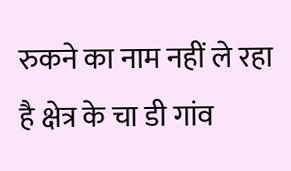रुकने का नाम नहीं ले रहा है क्षेत्र के चा डी गांव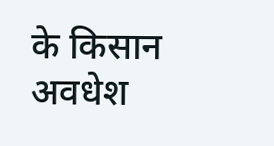के किसान
अवधेश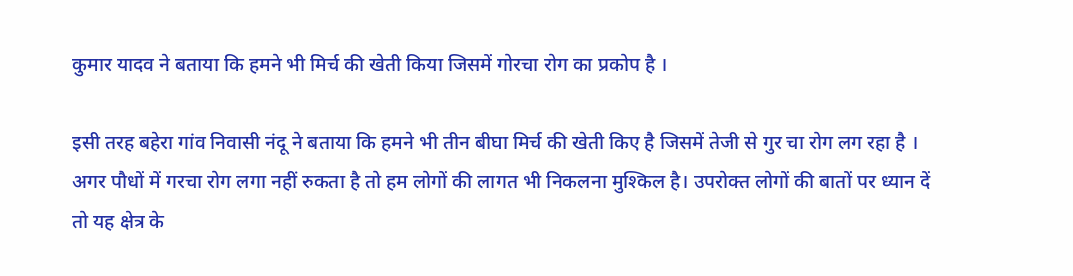कुमार यादव ने बताया कि हमने भी मिर्च की खेती किया जिसमें गोरचा रोग का प्रकोप है ।

इसी तरह बहेरा गांव निवासी नंदू ने बताया कि हमने भी तीन बीघा मिर्च की खेती किए है जिसमें तेजी से गुर चा रोग लग रहा है । अगर पौधों में गरचा रोग लगा नहीं रुकता है तो हम लोगों की लागत भी निकलना मुश्किल है। उपरोक्त लोगों की बातों पर ध्यान दें तो यह क्षेत्र के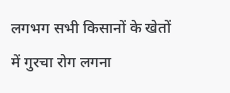लगभग सभी किसानों के खेतों में गुरचा रोग लगना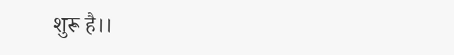शुरू है।।